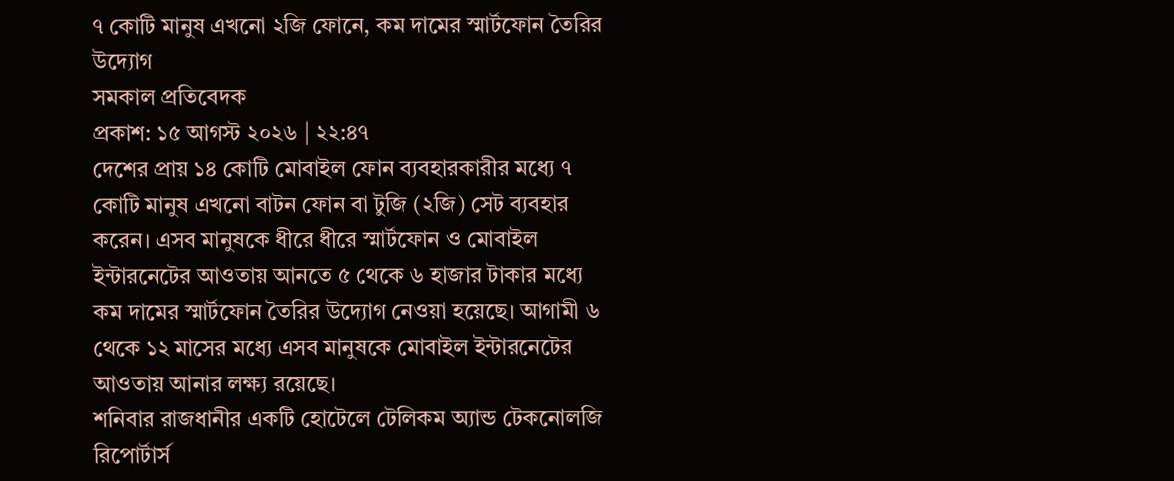৭ কোটি মানুষ এখনো ২জি ফোনে, কম দামের স্মার্টফোন তৈরির উদ্যোগ
সমকাল প্রতিবেদক
প্রকাশ: ১৫ আগস্ট ২০২৬ | ২২:৪৭
দেশের প্রায় ১৪ কোটি মোবাইল ফোন ব্যবহারকারীর মধ্যে ৭ কোটি মানুষ এখনো বাটন ফোন বা টুজি (২জি) সেট ব্যবহার করেন। এসব মানুষকে ধীরে ধীরে স্মার্টফোন ও মোবাইল ইন্টারনেটের আওতায় আনতে ৫ থেকে ৬ হাজার টাকার মধ্যে কম দামের স্মার্টফোন তৈরির উদ্যোগ নেওয়া হয়েছে। আগামী ৬ থেকে ১২ মাসের মধ্যে এসব মানুষকে মোবাইল ইন্টারনেটের আওতায় আনার লক্ষ্য রয়েছে।
শনিবার রাজধানীর একটি হোটেলে টেলিকম অ্যান্ড টেকনোলজি রিপোর্টার্স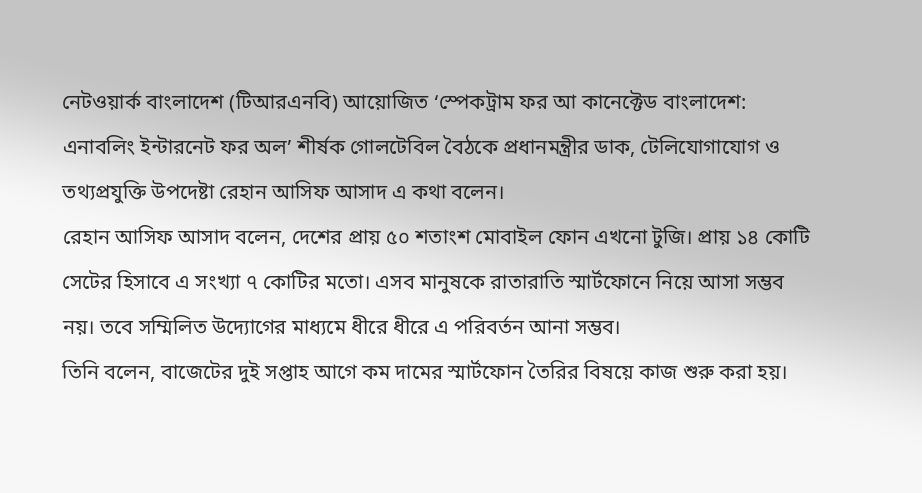নেটওয়ার্ক বাংলাদেশ (টিআরএনবি) আয়োজিত ‘স্পেকট্রাম ফর আ কানেক্টেড বাংলাদেশ: এনাবলিং ইন্টারনেট ফর অল’ শীর্ষক গোলটেবিল বৈঠকে প্রধানমন্ত্রীর ডাক, টেলিযোগাযোগ ও তথ্যপ্রযুক্তি উপদেষ্টা রেহান আসিফ আসাদ এ কথা বলেন।
রেহান আসিফ আসাদ বলেন, দেশের প্রায় ৫০ শতাংশ মোবাইল ফোন এখনো টুজি। প্রায় ১৪ কোটি সেটের হিসাবে এ সংখ্যা ৭ কোটির মতো। এসব মানুষকে রাতারাতি স্মার্টফোনে নিয়ে আসা সম্ভব নয়। তবে সম্মিলিত উদ্যোগের মাধ্যমে ধীরে ধীরে এ পরিবর্তন আনা সম্ভব।
তিনি বলেন, বাজেটের দুই সপ্তাহ আগে কম দামের স্মার্টফোন তৈরির বিষয়ে কাজ শুরু করা হয়।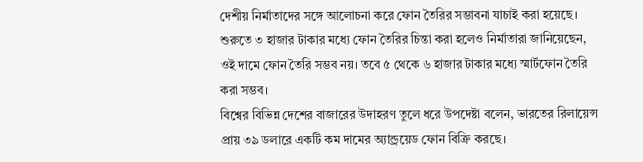দেশীয় নির্মাতাদের সঙ্গে আলোচনা করে ফোন তৈরির সম্ভাবনা যাচাই করা হয়েছে। শুরুতে ৩ হাজার টাকার মধ্যে ফোন তৈরির চিন্তা করা হলেও নির্মাতারা জানিয়েছেন, ওই দামে ফোন তৈরি সম্ভব নয়। তবে ৫ থেকে ৬ হাজার টাকার মধ্যে স্মার্টফোন তৈরি করা সম্ভব।
বিশ্বের বিভিন্ন দেশের বাজারের উদাহরণ তুলে ধরে উপদেষ্টা বলেন, ভারতের রিলায়েন্স প্রায় ৩৯ ডলারে একটি কম দামের অ্যান্ড্রয়েড ফোন বিক্রি করছে।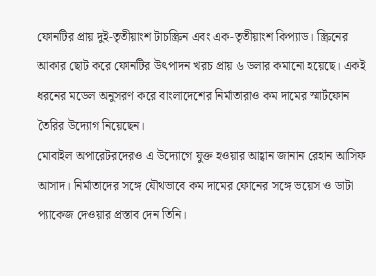ফোনটির প্রায় দুই-তৃতীয়াংশ টাচস্ক্রিন এবং এক-তৃতীয়াংশ কিপ্যাড। স্ক্রিনের আকার ছোট করে ফোনটির উৎপাদন খরচ প্রায় ৬ ডলার কমানো হয়েছে। একই ধরনের মডেল অনুসরণ করে বাংলাদেশের নির্মাতারাও কম দামের স্মার্টফোন তৈরির উদ্যোগ নিয়েছেন।
মোবাইল অপারেটরদেরও এ উদ্যোগে যুক্ত হওয়ার আহ্বান জানান রেহান আসিফ আসাদ। নির্মাতাদের সঙ্গে যৌথভাবে কম দামের ফোনের সঙ্গে ভয়েস ও ডাটা প্যাকেজ দেওয়ার প্রস্তাব দেন তিনি।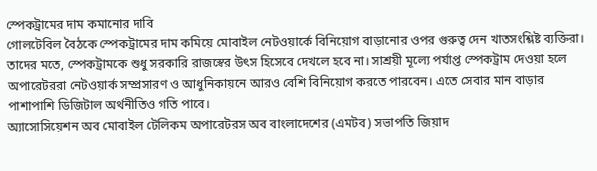স্পেকট্রামের দাম কমানোর দাবি
গোলটেবিল বৈঠকে স্পেকট্রামের দাম কমিয়ে মোবাইল নেটওয়ার্কে বিনিয়োগ বাড়ানোর ওপর গুরুত্ব দেন খাতসংশ্লিষ্ট ব্যক্তিরা। তাদের মতে, স্পেকট্রামকে শুধু সরকারি রাজস্বের উৎস হিসেবে দেখলে হবে না। সাশ্রয়ী মূল্যে পর্যাপ্ত স্পেকট্রাম দেওয়া হলে অপারেটররা নেটওয়ার্ক সম্প্রসারণ ও আধুনিকায়নে আরও বেশি বিনিয়োগ করতে পারবেন। এতে সেবার মান বাড়ার পাশাপাশি ডিজিটাল অর্থনীতিও গতি পাবে।
অ্যাসোসিয়েশন অব মোবাইল টেলিকম অপারেটরস অব বাংলাদেশের (এমটব) সভাপতি জিয়াদ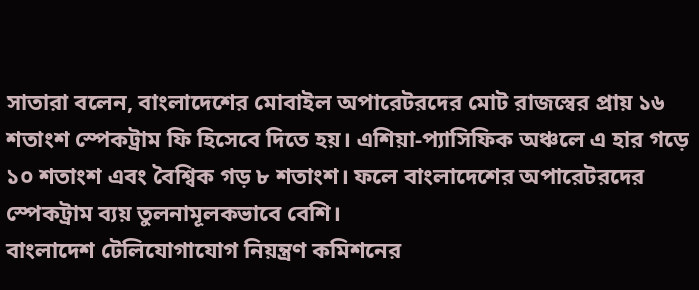সাতারা বলেন, বাংলাদেশের মোবাইল অপারেটরদের মোট রাজস্বের প্রায় ১৬ শতাংশ স্পেকট্রাম ফি হিসেবে দিতে হয়। এশিয়া-প্যাসিফিক অঞ্চলে এ হার গড়ে ১০ শতাংশ এবং বৈশ্বিক গড় ৮ শতাংশ। ফলে বাংলাদেশের অপারেটরদের স্পেকট্রাম ব্যয় তুলনামূলকভাবে বেশি।
বাংলাদেশ টেলিযোগাযোগ নিয়ন্ত্রণ কমিশনের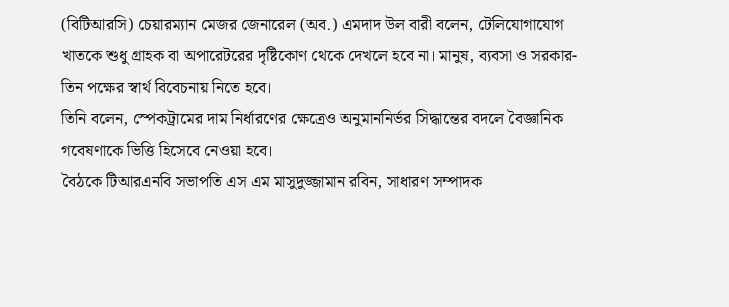(বিটিআরসি) চেয়ারম্যান মেজর জেনারেল (অব.) এমদাদ উল বারী বলেন, টেলিযোগাযোগ খাতকে শুধু গ্রাহক বা অপারেটরের দৃষ্টিকোণ থেকে দেখলে হবে না। মানুষ, ব্যবসা ও সরকার- তিন পক্ষের স্বার্থ বিবেচনায় নিতে হবে।
তিনি বলেন, স্পেকট্রামের দাম নির্ধারণের ক্ষেত্রেও অনুমাননির্ভর সিদ্ধান্তের বদলে বৈজ্ঞানিক গবেষণাকে ভিত্তি হিসেবে নেওয়া হবে।
বৈঠকে টিআরএনবি সভাপতি এস এম মাসুদুজ্জামান রবিন, সাধারণ সম্পাদক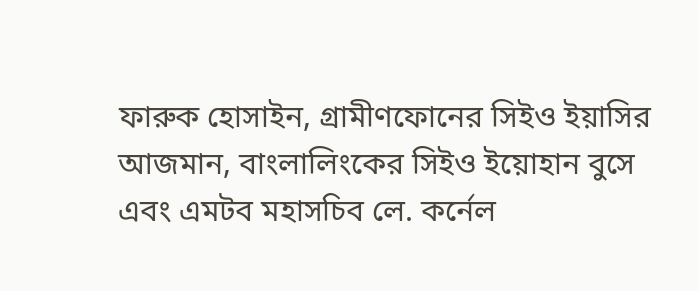ফারুক হোসাইন, গ্রামীণফোনের সিইও ইয়াসির আজমান, বাংলালিংকের সিইও ইয়োহান বুসে এবং এমটব মহাসচিব লে. কর্নেল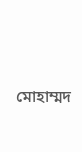মোহাম্মদ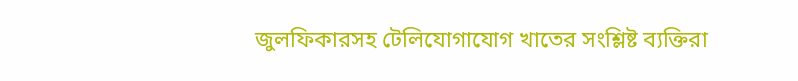জুলফিকারসহ টেলিযোগাযোগ খাতের সংশ্লিষ্ট ব্যক্তিরা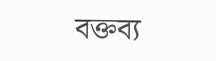বক্তব্য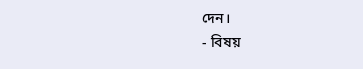দেন।
- বিষয়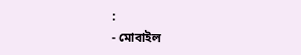:
- মোবাইল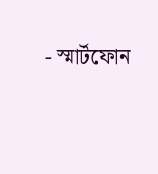- স্মার্টফোন